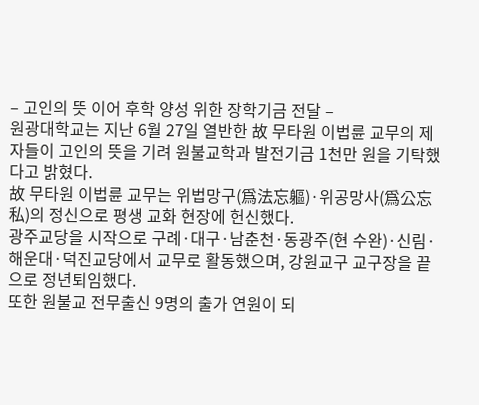– 고인의 뜻 이어 후학 양성 위한 장학기금 전달 –
원광대학교는 지난 6월 27일 열반한 故 무타원 이법륜 교무의 제자들이 고인의 뜻을 기려 원불교학과 발전기금 1천만 원을 기탁했다고 밝혔다.
故 무타원 이법륜 교무는 위법망구(爲法忘軀)·위공망사(爲公忘私)의 정신으로 평생 교화 현장에 헌신했다.
광주교당을 시작으로 구례·대구·남춘천·동광주(현 수완)·신림·해운대·덕진교당에서 교무로 활동했으며, 강원교구 교구장을 끝으로 정년퇴임했다.
또한 원불교 전무출신 9명의 출가 연원이 되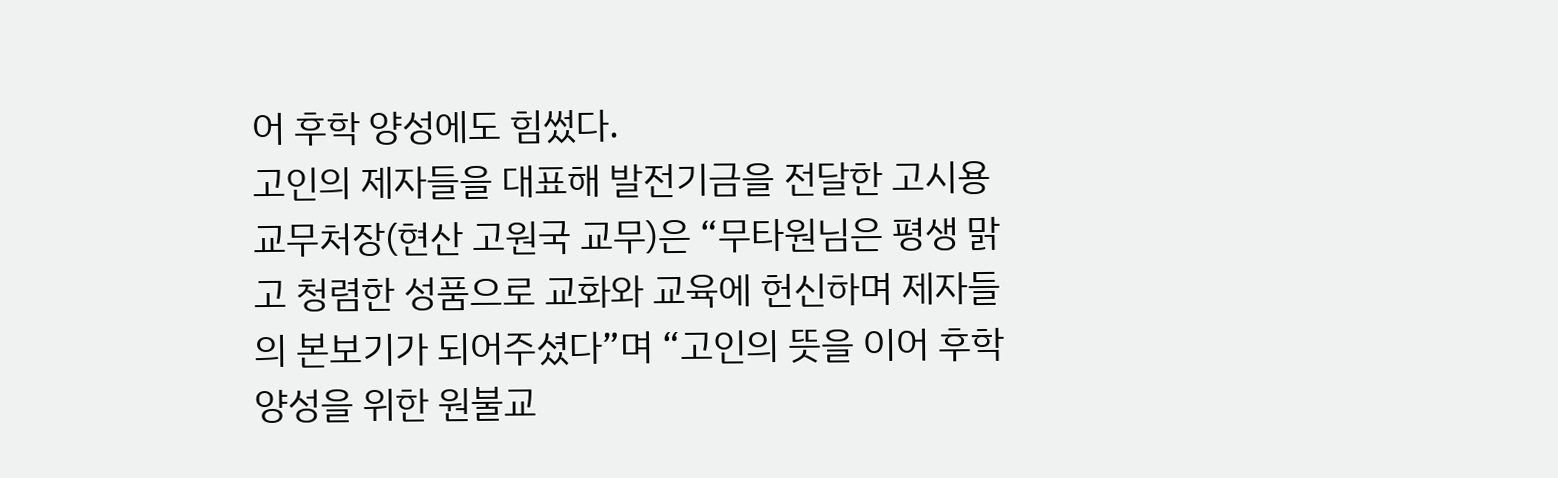어 후학 양성에도 힘썼다.
고인의 제자들을 대표해 발전기금을 전달한 고시용 교무처장(현산 고원국 교무)은 “무타원님은 평생 맑고 청렴한 성품으로 교화와 교육에 헌신하며 제자들의 본보기가 되어주셨다”며 “고인의 뜻을 이어 후학 양성을 위한 원불교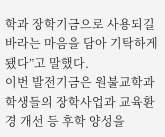학과 장학기금으로 사용되길 바라는 마음을 담아 기탁하게 됐다”고 말했다.
이번 발전기금은 원불교학과 학생들의 장학사업과 교육환경 개선 등 후학 양성을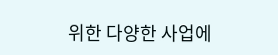위한 다양한 사업에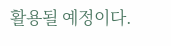활용될 예정이다.